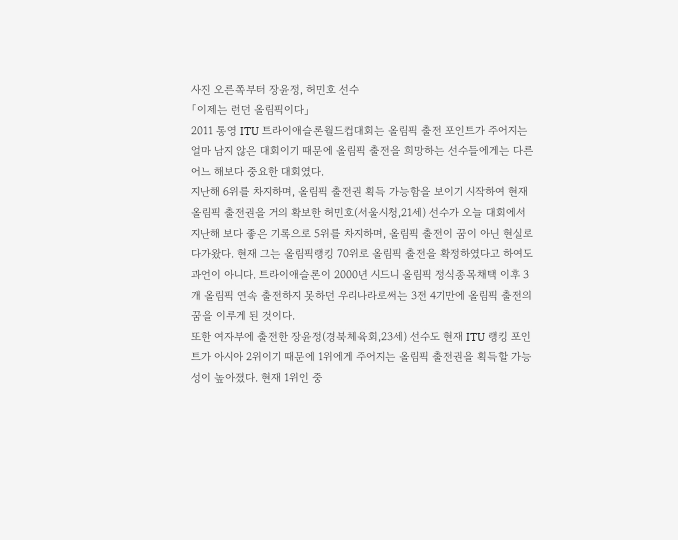사진 오른쪽부터 장윤정, 허민호 선수
「이제는 런던 올림픽이다」
2011 통영 ITU 트라이애슬론월드컵대회는 올림픽 출전 포인트가 주어지는 얼마 남지 않은 대회이기 때문에 올림픽 출전을 희망하는 선수들에게는 다른 어느 해보다 중요한 대회였다.
지난해 6위를 차지하며, 올림픽 출전권 획득 가능함을 보이기 시작하여 현재 올림픽 출전권을 거의 확보한 허민호(서울시청,21세) 선수가 오늘 대회에서 지난해 보다 좋은 기록으로 5위를 차지하며, 올림픽 출전이 꿈이 아닌 현실로 다가왔다. 현재 그는 올림픽랭킹 70위로 올림픽 출전을 확정하였다고 하여도 과언이 아니다. 트라이애슬론이 2000년 시드니 올림픽 정식종목채택 이후 3개 올림픽 연속 출전하지 못하던 우리나라로써는 3전 4기만에 올림픽 출전의 꿈을 이루게 된 것이다.
또한 여자부에 출전한 장윤정(경북체육회,23세) 선수도 현재 ITU 랭킹 포인트가 아시아 2위이기 때문에 1위에게 주어지는 올림픽 출전권을 획득할 가능성이 높아졌다. 현재 1위인 중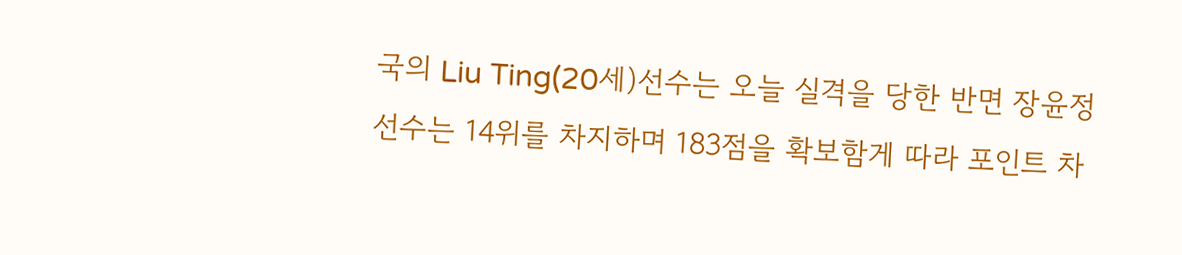국의 Liu Ting(20세)선수는 오늘 실격을 당한 반면 장윤정 선수는 14위를 차지하며 183점을 확보함게 따라 포인트 차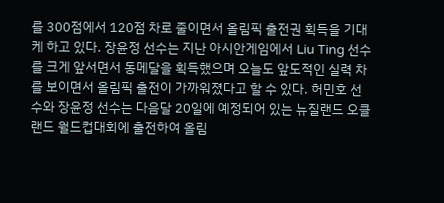를 300점에서 120점 차로 줄이면서 올림픽 출전권 획득을 기대케 하고 있다. 장윤정 선수는 지난 아시안게임에서 Liu Ting 선수를 크게 앞서면서 동메달을 획득했으며 오늘도 앞도적인 실력 차를 보이면서 올림픽 출전이 가까워졌다고 할 수 있다. 허민호 선수와 장윤정 선수는 다음달 20일에 예정되어 있는 뉴질랜드 오클랜드 월드컵대회에 출전하여 올림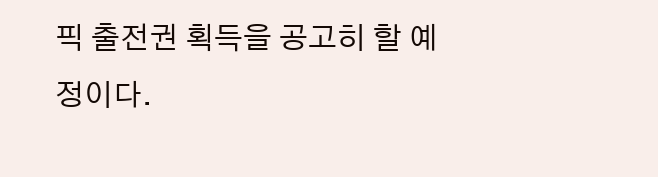픽 출전권 획득을 공고히 할 예정이다.